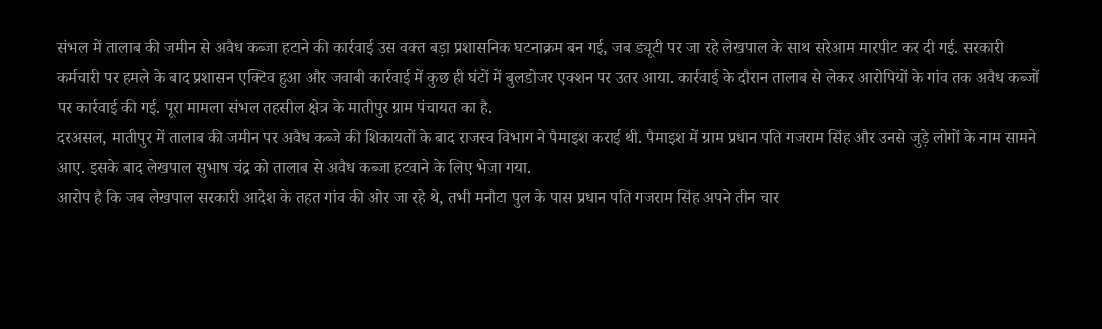संभल में तालाब की जमीन से अवैध कब्जा हटाने की कार्रवाई उस वक्त बड़ा प्रशासनिक घटनाक्रम बन गई, जब ड्यूटी पर जा रहे लेखपाल के साथ सरेआम मारपीट कर दी गई. सरकारी कर्मचारी पर हमले के बाद प्रशासन एक्टिव हुआ और जवाबी कार्रवाई में कुछ ही घंटों में बुलडोजर एक्शन पर उतर आया. कार्रवाई के दौरान तालाब से लेकर आरोपियों के गांव तक अवैध कब्जों पर कार्रवाई की गई. पूरा मामला संभल तहसील क्षेत्र के मातीपुर ग्राम पंचायत का है.
दरअसल, मातीपुर में तालाब की जमीन पर अवैध कब्जे की शिकायतों के बाद राजस्व विभाग ने पैमाइश कराई थी. पैमाइश में ग्राम प्रधान पति गजराम सिंह और उनसे जुड़े लोगों के नाम सामने आए. इसके बाद लेखपाल सुभाष चंद्र को तालाब से अवैध कब्जा हटवाने के लिए भेजा गया.
आरोप है कि जब लेखपाल सरकारी आदेश के तहत गांव की ओर जा रहे थे, तभी मनौटा पुल के पास प्रधान पति गजराम सिंह अपने तीन चार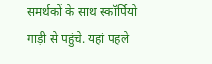समर्थकों के साथ स्कॉर्पियो गाड़ी से पहुंचे. यहां पहले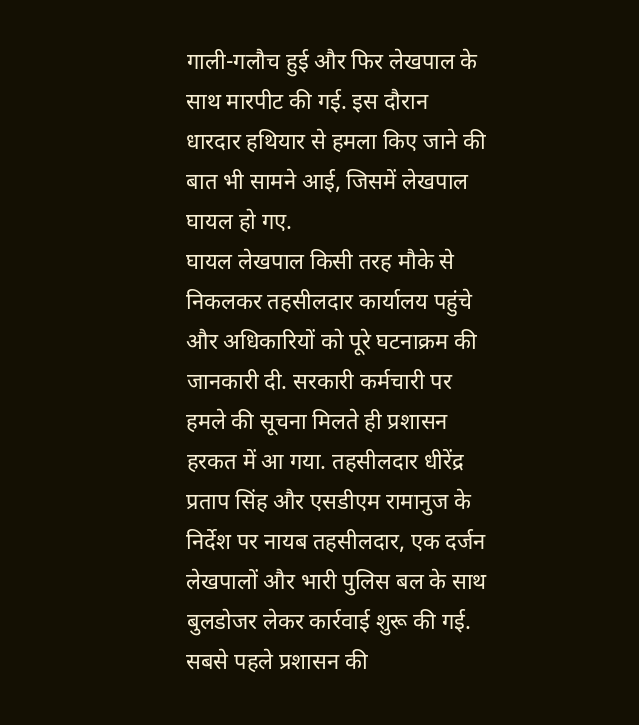गाली-गलौच हुई और फिर लेखपाल के साथ मारपीट की गई. इस दौरान धारदार हथियार से हमला किए जाने की बात भी सामने आई, जिसमें लेखपाल घायल हो गए.
घायल लेखपाल किसी तरह मौके से निकलकर तहसीलदार कार्यालय पहुंचे और अधिकारियों को पूरे घटनाक्रम की जानकारी दी. सरकारी कर्मचारी पर हमले की सूचना मिलते ही प्रशासन हरकत में आ गया. तहसीलदार धीरेंद्र प्रताप सिंह और एसडीएम रामानुज के निर्देश पर नायब तहसीलदार, एक दर्जन लेखपालों और भारी पुलिस बल के साथ बुलडोजर लेकर कार्रवाई शुरू की गई.
सबसे पहले प्रशासन की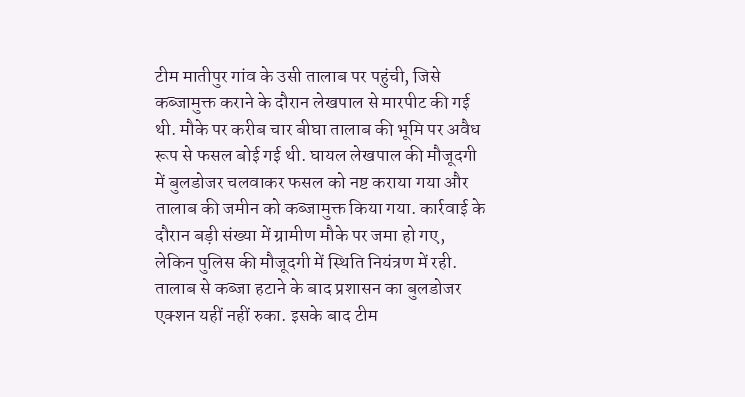टीम मातीपुर गांव के उसी तालाब पर पहुंची, जिसे कब्जामुक्त कराने के दौरान लेखपाल से मारपीट की गई थी. मौके पर करीब चार बीघा तालाब की भूमि पर अवैध रूप से फसल बोई गई थी. घायल लेखपाल की मौजूदगी में बुलडोजर चलवाकर फसल को नष्ट कराया गया और तालाब की जमीन को कब्जामुक्त किया गया. कार्रवाई के दौरान बड़ी संख्या में ग्रामीण मौके पर जमा हो गए, लेकिन पुलिस की मौजूदगी में स्थिति नियंत्रण में रही.
तालाब से कब्जा हटाने के बाद प्रशासन का बुलडोजर एक्शन यहीं नहीं रुका. इसके बाद टीम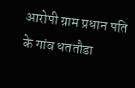आरोपी ग्राम प्रधान पति के गांव धततौडा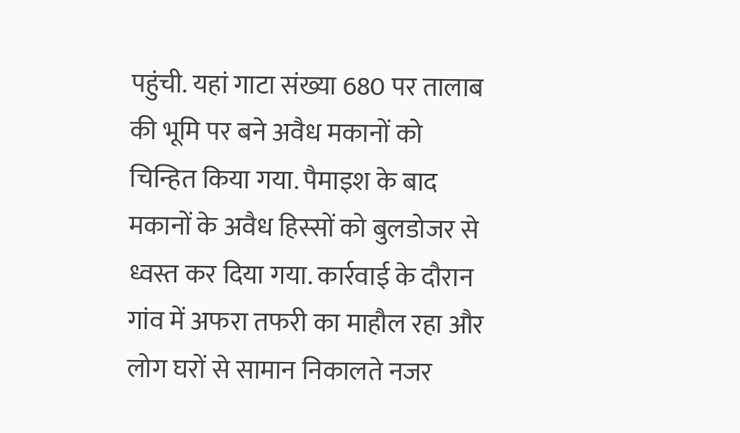पहुंची. यहां गाटा संख्या 680 पर तालाब की भूमि पर बने अवैध मकानों को चिन्हित किया गया. पैमाइश के बाद मकानों के अवैध हिस्सों को बुलडोजर से ध्वस्त कर दिया गया. कार्रवाई के दौरान गांव में अफरा तफरी का माहौल रहा और लोग घरों से सामान निकालते नजर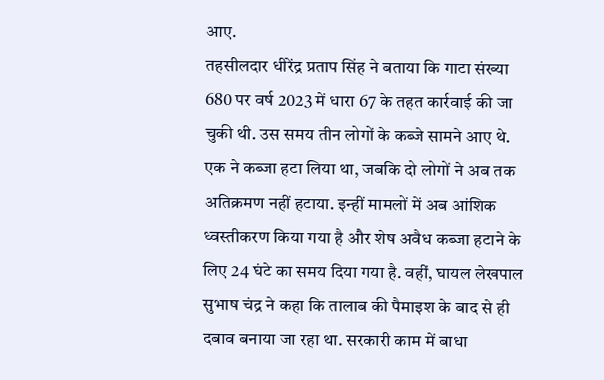आए.
तहसीलदार धीरेंद्र प्रताप सिंह ने बताया कि गाटा संख्या 680 पर वर्ष 2023 में धारा 67 के तहत कार्रवाई की जा चुकी थी. उस समय तीन लोगों के कब्जे सामने आए थे. एक ने कब्जा हटा लिया था, जबकि दो लोगों ने अब तक अतिक्रमण नहीं हटाया. इन्हीं मामलों में अब आंशिक ध्वस्तीकरण किया गया है और शेष अवैध कब्जा हटाने के लिए 24 घंटे का समय दिया गया है. वहीं, घायल लेखपाल सुभाष चंद्र ने कहा कि तालाब की पैमाइश के बाद से ही दबाव बनाया जा रहा था. सरकारी काम में बाधा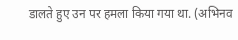डालते हुए उन पर हमला किया गया था. (अभिनव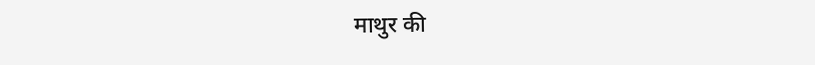माथुर की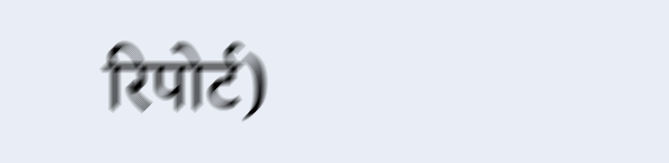रिपोर्ट)